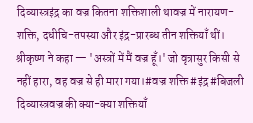दिव्यास्त्रइंद्र का वज्र कितना शक्तिशाली थावज्र में नारायण-शक्ति, दधीचि-तपस्या और इंद्र-प्रारब्ध तीन शक्तियाँ थीं। श्रीकृष्ण ने कहा — 'अस्त्रों में मैं वज्र हूँ।' जो वृत्रासुर किसी से नहीं हारा, वह वज्र से ही मारा गया।#वज्र शक्ति#इंद्र#बिजली
दिव्यास्त्रवज्र की क्या-क्या शक्तियाँ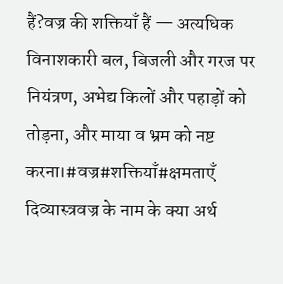हैं?वज्र की शक्तियाँ हैं — अत्यधिक विनाशकारी बल, बिजली और गरज पर नियंत्रण, अभेद्य किलों और पहाड़ों को तोड़ना, और माया व भ्रम को नष्ट करना।#वज्र#शक्तियाँ#क्षमताएँ
दिव्यास्त्रवज्र के नाम के क्या अर्थ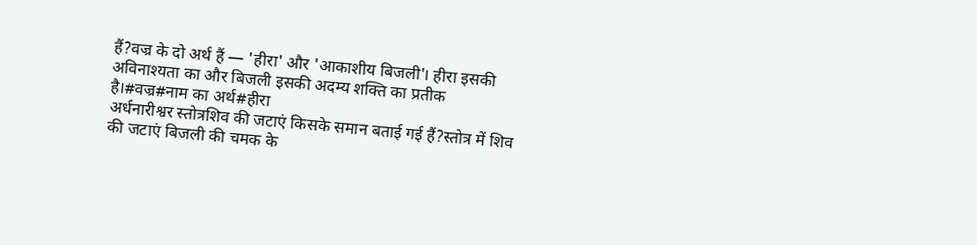हैं?वज्र के दो अर्थ हैं — 'हीरा' और 'आकाशीय बिजली'। हीरा इसकी अविनाश्यता का और बिजली इसकी अदम्य शक्ति का प्रतीक है।#वज्र#नाम का अर्थ#हीरा
अर्धनारीश्वर स्तोत्रशिव की जटाएं किसके समान बताई गई हैं?स्तोत्र में शिव की जटाएं बिजली की चमक के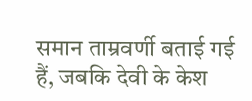समान ताम्रवर्णी बताई गई हैं, जबकि देवी के केश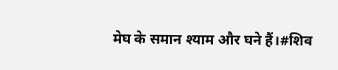मेघ के समान श्याम और घने हैं।#शिव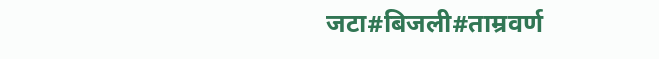जटा#बिजली#ताम्रवर्ण